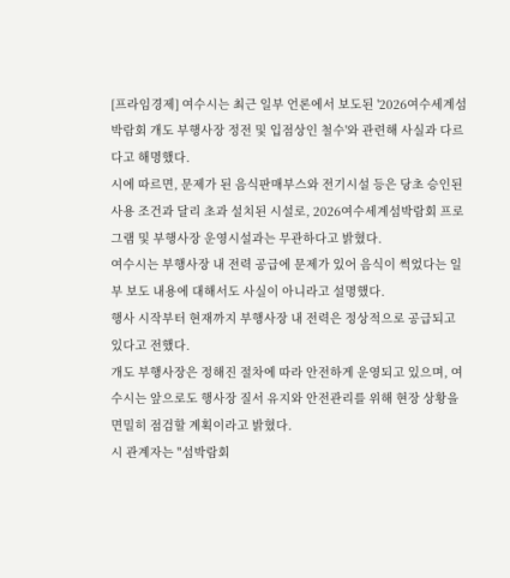[프라임경제] 여수시는 최근 일부 언론에서 보도된 '2026여수세계섬박람회 개도 부행사장 정전 및 입점상인 철수'와 관련해 사실과 다르다고 해명했다.
시에 따르면, 문제가 된 음식판매부스와 전기시설 등은 당초 승인된 사용 조건과 달리 초과 설치된 시설로, 2026여수세계섬박람회 프로그램 및 부행사장 운영시설과는 무관하다고 밝혔다.
여수시는 부행사장 내 전력 공급에 문제가 있어 음식이 썩었다는 일부 보도 내용에 대해서도 사실이 아니라고 설명했다.
행사 시작부터 현재까지 부행사장 내 전력은 정상적으로 공급되고 있다고 전했다.
개도 부행사장은 정해진 절차에 따라 안전하게 운영되고 있으며, 여수시는 앞으로도 행사장 질서 유지와 안전관리를 위해 현장 상황을 면밀히 점검할 계획이라고 밝혔다.
시 관계자는 "섬박람회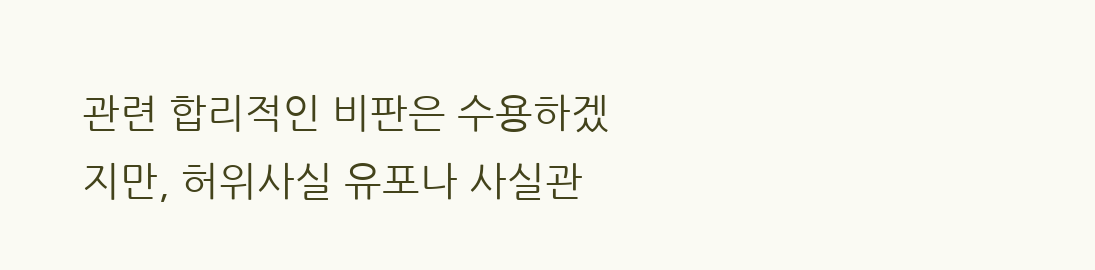관련 합리적인 비판은 수용하겠지만, 허위사실 유포나 사실관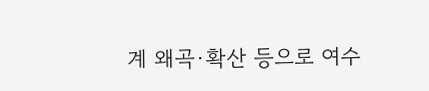계 왜곡·확산 등으로 여수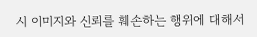시 이미지와 신뢰를 훼손하는 행위에 대해서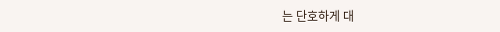는 단호하게 대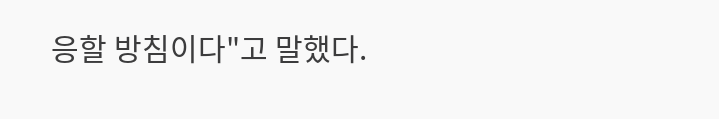응할 방침이다"고 말했다.